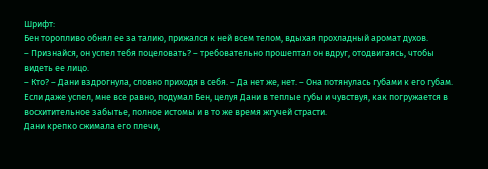Шрифт:
Бен торопливо обнял ее за талию, прижался к ней всем телом, вдыхая прохладный аромат духов.
– Признайся, он успел тебя поцеловать? – требовательно прошептал он вдруг, отодвигаясь, чтобы видеть ее лицо.
– Кто? – Дани вздрогнула, словно приходя в себя. – Да нет же, нет. – Она потянулась губами к его губам.
Если даже успел, мне все равно, подумал Бен, целуя Дани в теплые губы и чувствуя, как погружается в восхитительное забытье, полное истомы и в то же время жгучей страсти.
Дани крепко сжимала его плечи,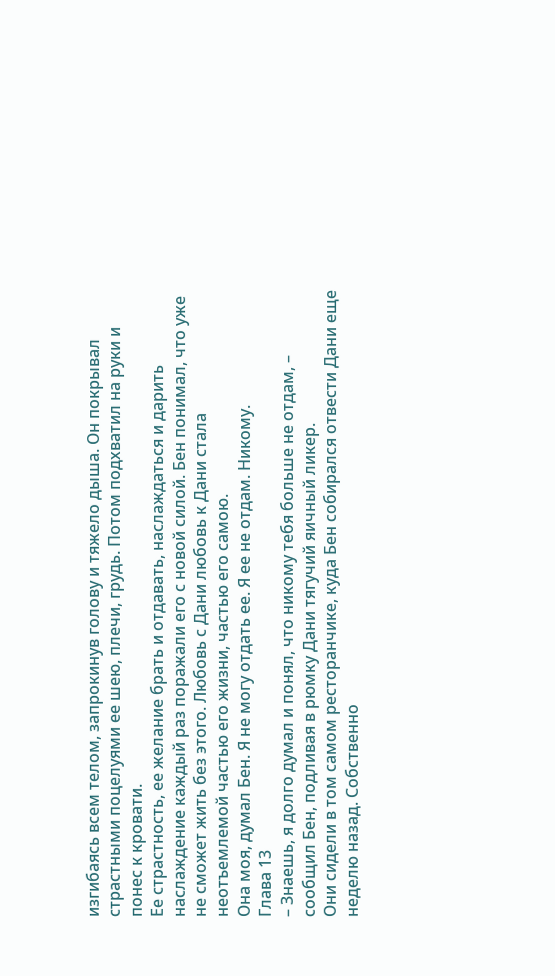изгибаясь всем телом, запрокинув голову и тяжело дыша. Он покрывал страстными поцелуями ее шею, плечи, грудь. Потом подхватил на руки и понес к кровати.
Ее страстность, ее желание брать и отдавать, наслаждаться и дарить наслаждение каждый раз поражали его с новой силой. Бен понимал, что уже не сможет жить без этого. Любовь с Дани любовь к Дани стала неотъемлемой частью его жизни, частью его самою.
Она моя, думал Бен. Я не могу отдать ее. Я ее не отдам. Никому.
Глава 13
– Знаешь, я долго думал и понял, что никому тебя больше не отдам, – сообщил Бен, подливая в рюмку Дани тягучий яичный ликер.
Они сидели в том самом ресторанчике, куда Бен собирался отвести Дани еще неделю назад. Собственно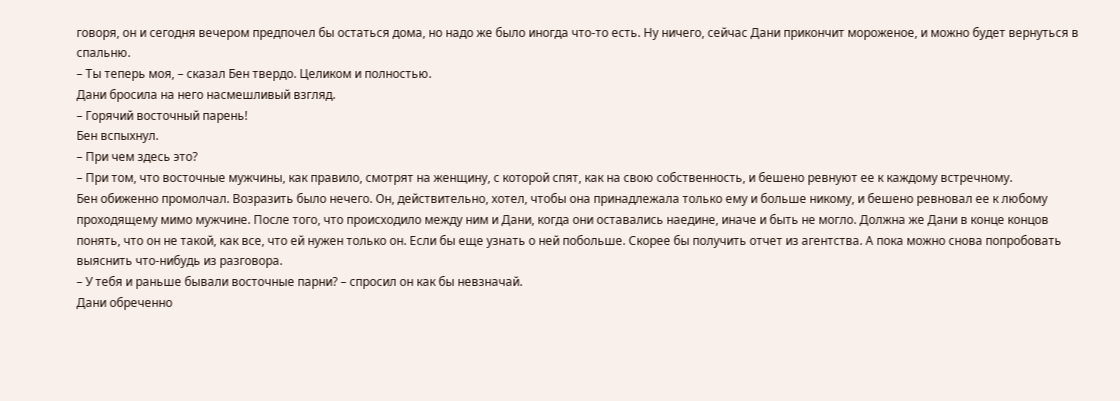говоря, он и сегодня вечером предпочел бы остаться дома, но надо же было иногда что-то есть. Ну ничего, сейчас Дани прикончит мороженое, и можно будет вернуться в спальню.
– Ты теперь моя, – сказал Бен твердо. Целиком и полностью.
Дани бросила на него насмешливый взгляд.
– Горячий восточный парень!
Бен вспыхнул.
– При чем здесь это?
– При том, что восточные мужчины, как правило, смотрят на женщину, с которой спят, как на свою собственность, и бешено ревнуют ее к каждому встречному.
Бен обиженно промолчал. Возразить было нечего. Он, действительно, хотел, чтобы она принадлежала только ему и больше никому, и бешено ревновал ее к любому проходящему мимо мужчине. После того, что происходило между ним и Дани, когда они оставались наедине, иначе и быть не могло. Должна же Дани в конце концов понять, что он не такой, как все, что ей нужен только он. Если бы еще узнать о ней побольше. Скорее бы получить отчет из агентства. А пока можно снова попробовать выяснить что-нибудь из разговора.
– У тебя и раньше бывали восточные парни? – спросил он как бы невзначай.
Дани обреченно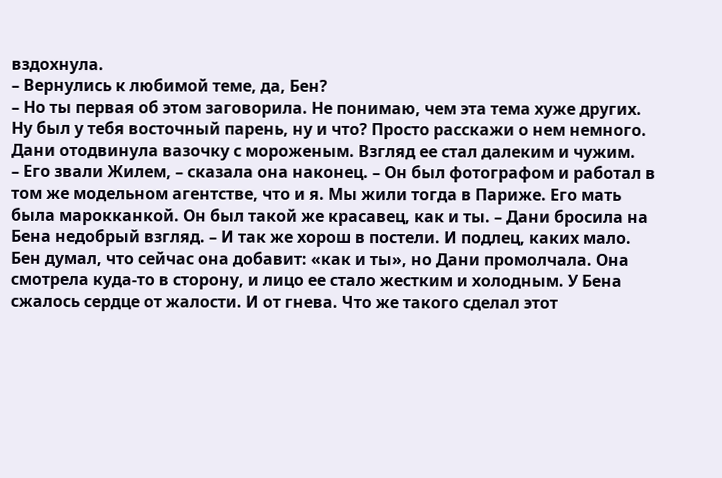вздохнула.
– Вернулись к любимой теме, да, Бен?
– Но ты первая об этом заговорила. Не понимаю, чем эта тема хуже других. Ну был у тебя восточный парень, ну и что? Просто расскажи о нем немного.
Дани отодвинула вазочку с мороженым. Взгляд ее стал далеким и чужим.
– Его звали Жилем, – сказала она наконец. – Он был фотографом и работал в том же модельном агентстве, что и я. Мы жили тогда в Париже. Его мать была марокканкой. Он был такой же красавец, как и ты. – Дани бросила на Бена недобрый взгляд. – И так же хорош в постели. И подлец, каких мало.
Бен думал, что сейчас она добавит: «как и ты», но Дани промолчала. Она смотрела куда-то в сторону, и лицо ее стало жестким и холодным. У Бена сжалось сердце от жалости. И от гнева. Что же такого сделал этот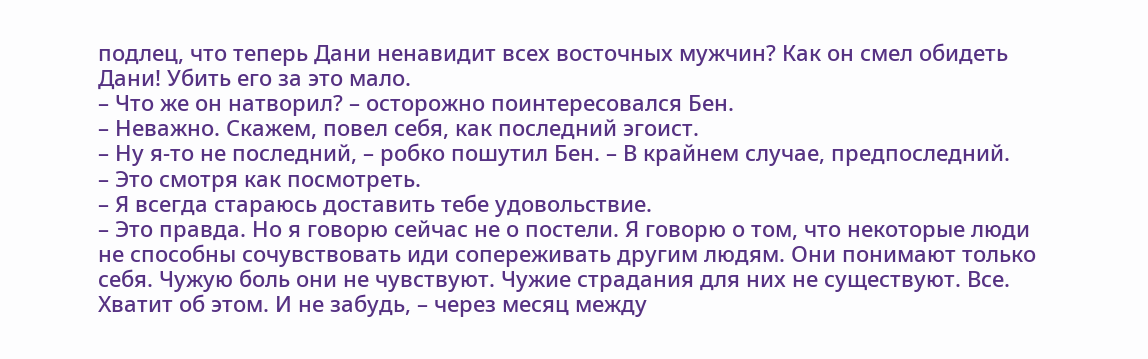подлец, что теперь Дани ненавидит всех восточных мужчин? Как он смел обидеть Дани! Убить его за это мало.
– Что же он натворил? – осторожно поинтересовался Бен.
– Неважно. Скажем, повел себя, как последний эгоист.
– Ну я-то не последний, – робко пошутил Бен. – В крайнем случае, предпоследний.
– Это смотря как посмотреть.
– Я всегда стараюсь доставить тебе удовольствие.
– Это правда. Но я говорю сейчас не о постели. Я говорю о том, что некоторые люди не способны сочувствовать иди сопереживать другим людям. Они понимают только себя. Чужую боль они не чувствуют. Чужие страдания для них не существуют. Все. Хватит об этом. И не забудь, – через месяц между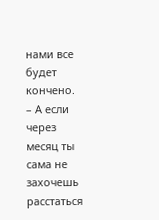нами все будет кончено.
– А если через месяц ты сама не захочешь расстаться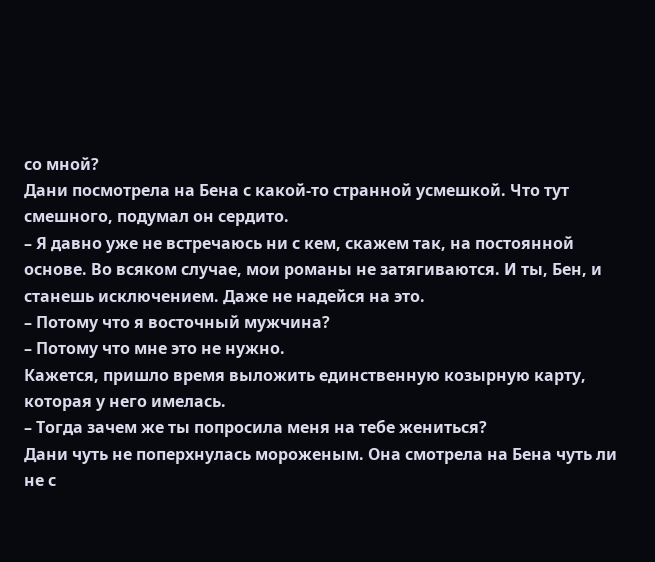со мной?
Дани посмотрела на Бена с какой-то странной усмешкой. Что тут смешного, подумал он сердито.
– Я давно уже не встречаюсь ни с кем, скажем так, на постоянной основе. Во всяком случае, мои романы не затягиваются. И ты, Бен, и станешь исключением. Даже не надейся на это.
– Потому что я восточный мужчина?
– Потому что мне это не нужно.
Кажется, пришло время выложить единственную козырную карту, которая у него имелась.
– Тогда зачем же ты попросила меня на тебе жениться?
Дани чуть не поперхнулась мороженым. Она смотрела на Бена чуть ли не с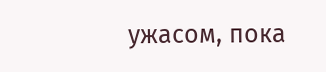ужасом, пока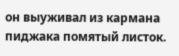он выуживал из кармана пиджака помятый листок.